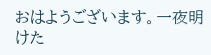おはようございます。一夜明けた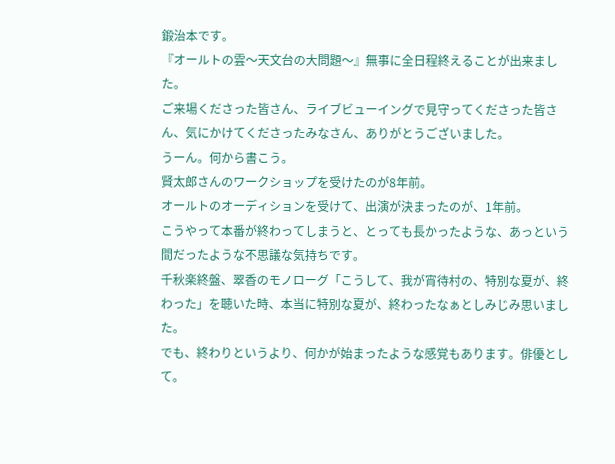鍛治本です。
『オールトの雲〜天文台の大問題〜』無事に全日程終えることが出来ました。
ご来場くださった皆さん、ライブビューイングで見守ってくださった皆さん、気にかけてくださったみなさん、ありがとうございました。
うーん。何から書こう。
賢太郎さんのワークショップを受けたのが8年前。
オールトのオーディションを受けて、出演が決まったのが、1年前。
こうやって本番が終わってしまうと、とっても長かったような、あっという間だったような不思議な気持ちです。
千秋楽終盤、翠香のモノローグ「こうして、我が宵待村の、特別な夏が、終わった」を聴いた時、本当に特別な夏が、終わったなぁとしみじみ思いました。
でも、終わりというより、何かが始まったような感覚もあります。俳優として。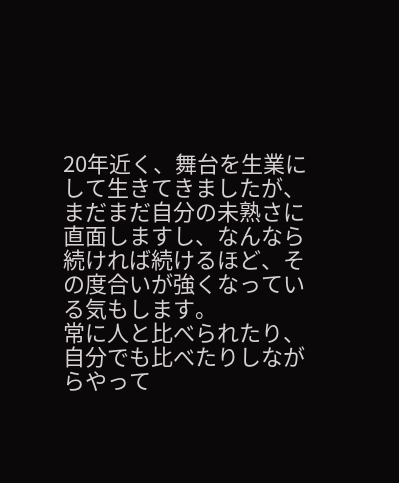20年近く、舞台を生業にして生きてきましたが、まだまだ自分の未熟さに直面しますし、なんなら続ければ続けるほど、その度合いが強くなっている気もします。
常に人と比べられたり、自分でも比べたりしながらやって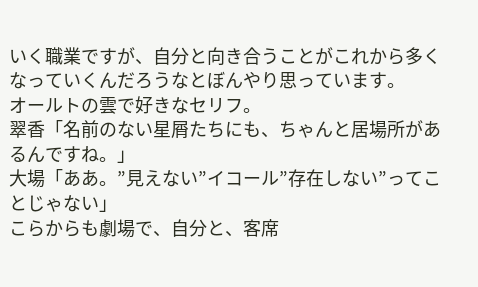いく職業ですが、自分と向き合うことがこれから多くなっていくんだろうなとぼんやり思っています。
オールトの雲で好きなセリフ。
翠香「名前のない星屑たちにも、ちゃんと居場所があるんですね。」
大場「ああ。”見えない”イコール”存在しない”ってことじゃない」
こらからも劇場で、自分と、客席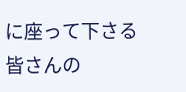に座って下さる皆さんの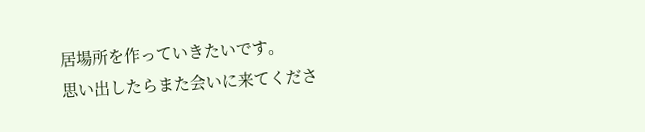居場所を作っていきたいです。
思い出したらまた会いに来てくださ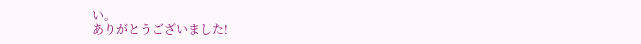い。
ありがとうございました!